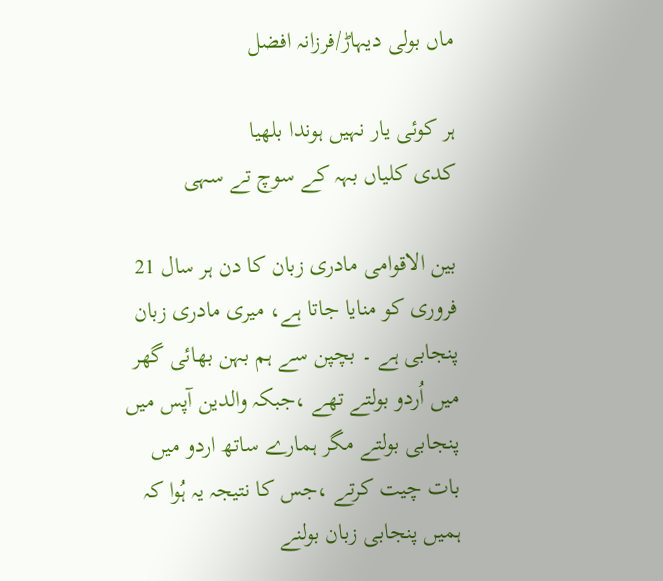ماں بولی دیہاڑ/فرزانہ افضل

ہر کوئی یار نہیں ہوندا بلھیا
کدی کلیاں بہہ کے سوچ تے سہی

بین الاقوامی مادری زبان کا دن ہر سال 21 فروری کو منایا جاتا ہے، میری مادری زبان پنجابی ہے ۔ بچپن سے ہم بہن بھائی گھر میں اُردو بولتے تھے ،جبکہ والدین آپس میں پنجابی بولتے مگر ہمارے ساتھ اردو میں بات چیت کرتے ،جس کا نتیجہ یہ ہُوا کہ ہمیں پنجابی زبان بولنے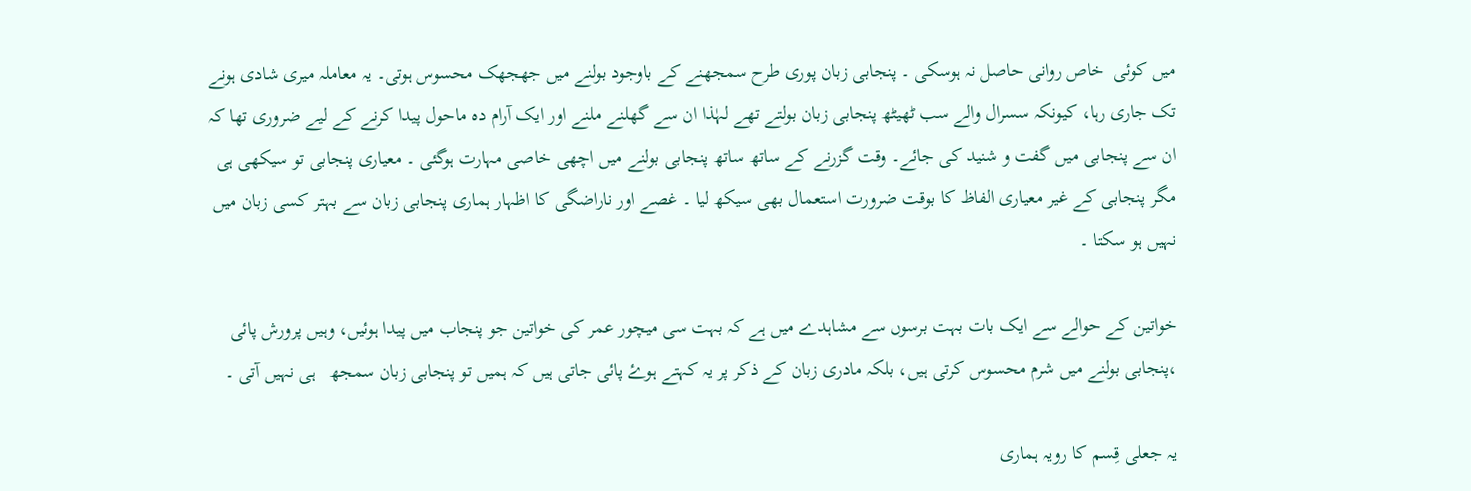میں کوئی  خاص روانی حاصل نہ ہوسکی ۔ پنجابی زبان پوری طرح سمجھنے کے باوجود بولنے میں جھجھک محسوس ہوتی۔ یہ معاملہ میری شادی ہونے تک جاری رہا، کیونکہ سسرال والے سب ٹھیٹھ پنجابی زبان بولتے تھے لہٰذا ان سے گھلنے ملنے اور ایک آرام دہ ماحول پیدا کرنے کے لیے ضروری تھا کہ ان سے پنجابی میں گفت و شنید کی جائے۔ وقت گزرنے کے ساتھ ساتھ پنجابی بولنے میں اچھی خاصی مہارت ہوگئی ۔ معیاری پنجابی تو سیکھی ہی مگر پنجابی کے غیر معیاری الفاظ کا بوقت ضرورت استعمال بھی سیکھ لیا ۔ غصے اور ناراضگی کا اظہار ہماری پنجابی زبان سے بہتر کسی زبان میں نہیں ہو سکتا ۔

خواتین کے حوالے سے ایک بات بہت برسوں سے مشاہدے میں ہے کہ بہت سی میچور عمر کی خواتین جو پنجاب میں پیدا ہوئیں، وہیں پرورش پائی ،پنجابی بولنے میں شرم محسوس کرتی ہیں، بلکہ مادری زبان کے ذکر پر یہ کہتے ہوۓ پائی جاتی ہیں کہ ہمیں تو پنجابی زبان سمجھ   ہی نہیں آتی ۔

یہ جعلی قِسم کا رویہ ہماری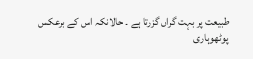طبیعت پر بہت گراں گزرتا ہے ۔ حالانکہ اس کے برعکس پوٹھوہاری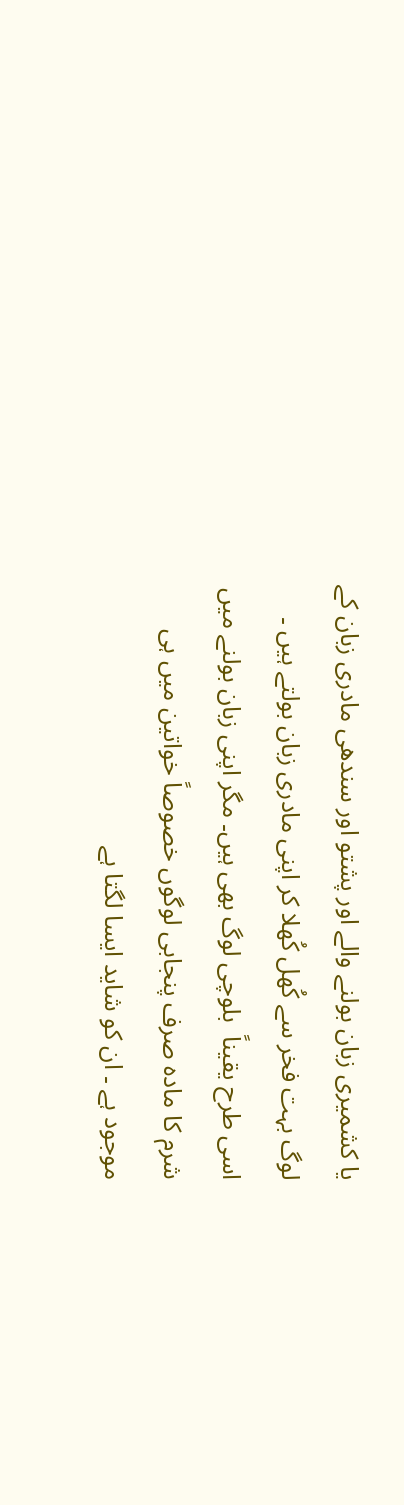یا کشمیری زبان بولنے والے اور پشتو اور سندھی مادری زبان کے لوگ بہت فخر سے کُھل کُھلا کر اپنی مادری زبان بولتے ہیں ۔ اسی طرح یقیناً  بلوچی لوگ بھی ہیں۔ مگر اپنی زبان بولنے میں شرم کا مادہ صرف پنجابی لوگوں خصوصاً خواتین میں ہی موجود ہے ۔ ان کو شاید ایسا لگتا ہے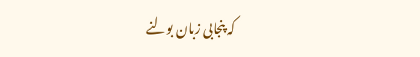کہ پنجابی زبان بولنے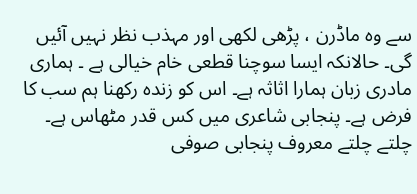سے وہ ماڈرن ، پڑھی لکھی اور مہذب نظر نہیں آئیں گی۔ حالانکہ ایسا سوچنا قطعی خام خیالی ہے ۔ ہماری مادری زبان ہمارا اثاثہ ہے۔ اس کو زندہ رکھنا ہم سب کا فرض ہے۔ پنجابی شاعری میں کس قدر مٹھاس ہے۔ چلتے چلتے معروف پنجابی صوفی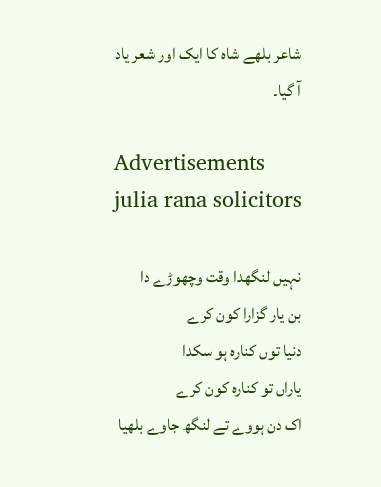شاعر بلھے شاہ کا ایک اور شعر یاد آ گیا۔

Advertisements
julia rana solicitors

نہیں لنگھدا وقت وچھوڑے دا
بن یار گزارا کون کرے
دنیا توں کنارہ ہو سکدا
یاراں تو کنارہ کون کرے
اک دن ہووے تے لنگھ جاوے بلھیا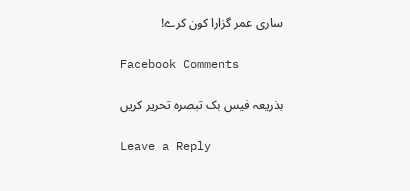ساری عمر گزارا کون کرے!

Facebook Comments

بذریعہ فیس بک تبصرہ تحریر کریں

Leave a Reply